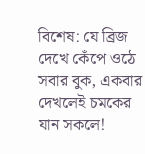বিশেষ: যে ব্রিজ দেখে কেঁপে ওঠে সবার বুক, একবার দেখলেই চমকের যান সকলে!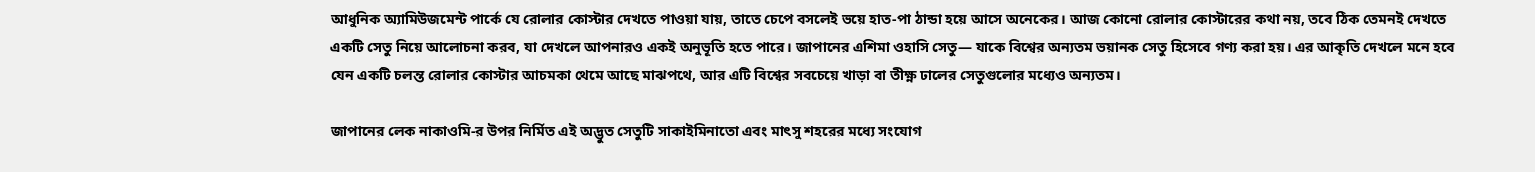আধুনিক অ্যামিউজমেন্ট পার্কে যে রোলার কোস্টার দেখতে পাওয়া যায়, তাতে চেপে বসলেই ভয়ে হাত-পা ঠান্ডা হয়ে আসে অনেকের। আজ কোনো রোলার কোস্টারের কথা নয়, তবে ঠিক তেমনই দেখতে একটি সেতু নিয়ে আলোচনা করব, যা দেখলে আপনারও একই অনুভূতি হতে পারে। জাপানের এশিমা ওহাসি সেতু— যাকে বিশ্বের অন্যতম ভয়ানক সেতু হিসেবে গণ্য করা হয়। এর আকৃতি দেখলে মনে হবে যেন একটি চলন্ত রোলার কোস্টার আচমকা থেমে আছে মাঝপথে, আর এটি বিশ্বের সবচেয়ে খাড়া বা তীক্ষ্ণ ঢালের সেতুগুলোর মধ্যেও অন্যতম।

জাপানের লেক নাকাওমি-র উপর নির্মিত এই অদ্ভুত সেতুটি সাকাইমিনাতো এবং মাৎসু শহরের মধ্যে সংযোগ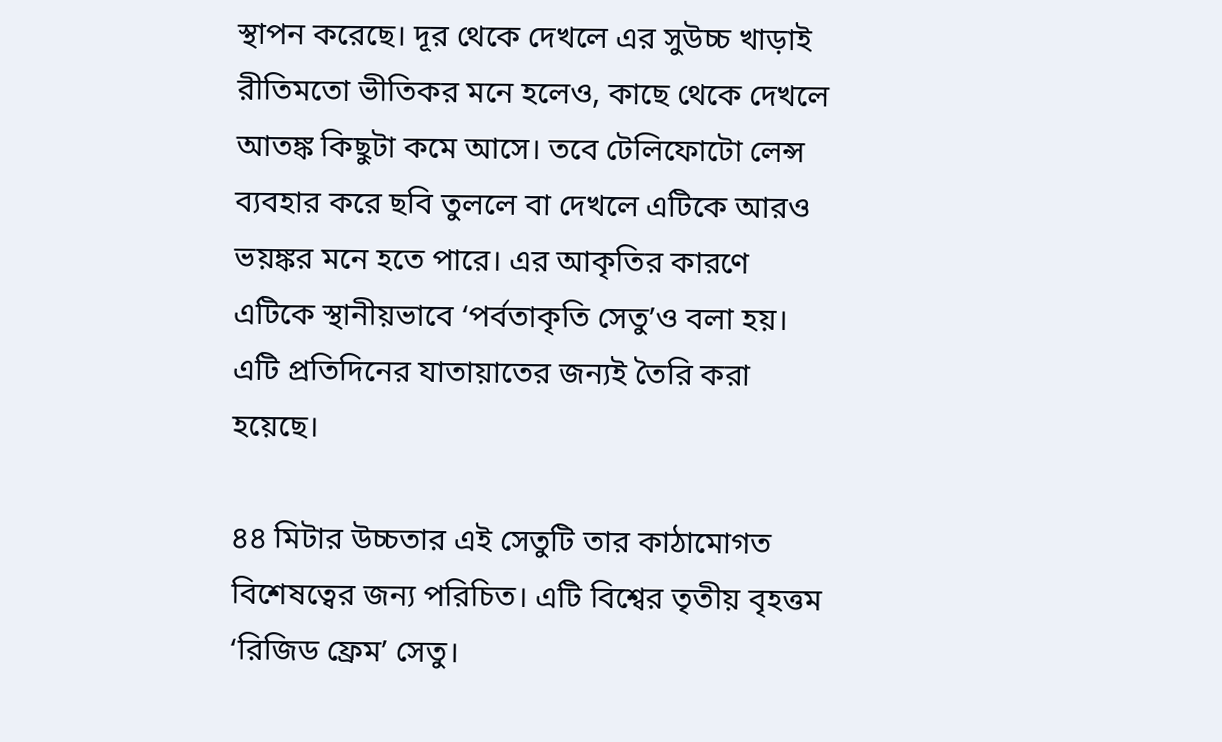স্থাপন করেছে। দূর থেকে দেখলে এর সুউচ্চ খাড়াই রীতিমতো ভীতিকর মনে হলেও, কাছে থেকে দেখলে আতঙ্ক কিছুটা কমে আসে। তবে টেলিফোটো লেন্স ব্যবহার করে ছবি তুললে বা দেখলে এটিকে আরও ভয়ঙ্কর মনে হতে পারে। এর আকৃতির কারণে এটিকে স্থানীয়ভাবে ‘পর্বতাকৃতি সেতু’ও বলা হয়। এটি প্রতিদিনের যাতায়াতের জন্যই তৈরি করা হয়েছে।

৪৪ মিটার উচ্চতার এই সেতুটি তার কাঠামোগত বিশেষত্বের জন্য পরিচিত। এটি বিশ্বের তৃতীয় বৃহত্তম ‘রিজিড ফ্রেম’ সেতু।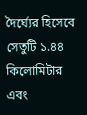দৈর্ঘ্যের হিসেবে সেতুটি ১.৪৪ কিলোমিটার এবং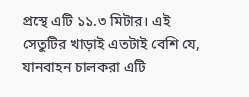প্রস্থে এটি ১১.৩ মিটার। এই সেতুটির খাড়াই এতটাই বেশি যে, যানবাহন চালকরা এটি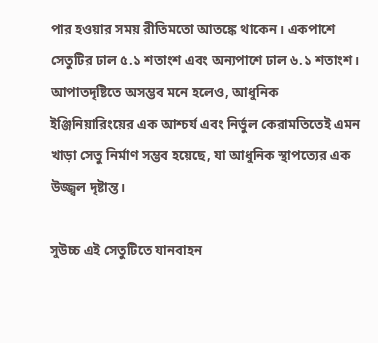পার হওয়ার সময় রীতিমতো আতঙ্কে থাকেন। একপাশে সেতুটির ঢাল ৫.১ শতাংশ এবং অন্যপাশে ঢাল ৬.১ শতাংশ। আপাতদৃষ্টিতে অসম্ভব মনে হলেও, আধুনিক ইঞ্জিনিয়ারিংয়ের এক আশ্চর্য এবং নির্ভুল কেরামতিতেই এমন খাড়া সেতু নির্মাণ সম্ভব হয়েছে, যা আধুনিক স্থাপত্যের এক উজ্জ্বল দৃষ্টান্ত।

সুউচ্চ এই সেতুটিতে যানবাহন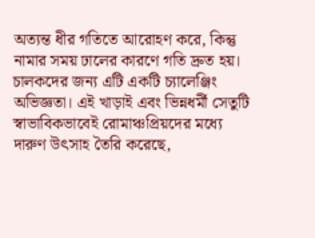অত্যন্ত ধীর গতিতে আরোহণ করে, কিন্তু নামার সময় ঢালের কারণে গতি দ্রুত হয়। চালকদের জন্য এটি একটি চ্যালেঞ্জিং অভিজ্ঞতা। এই খাড়াই এবং ভিন্নধর্মী সেতুটি স্বাভাবিকভাবেই রোমাঞ্চপ্রিয়দের মধ্যে দারুণ উৎসাহ তৈরি করেছে,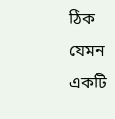ঠিক যেমন একটি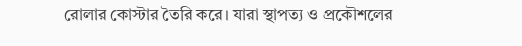রোলার কোস্টার তৈরি করে। যারা স্থাপত্য ও প্রকৌশলের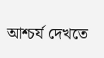আশ্চর্য দেখতে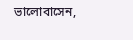ভালোবাসেন,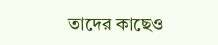তাদের কাছেও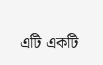এটি একটি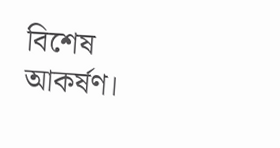বিশেষ আকর্ষণ।